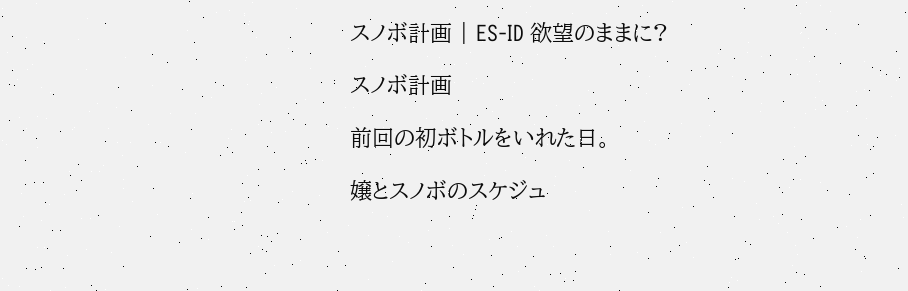スノボ計画 | ES-ID 欲望のままに?

スノボ計画

前回の初ボトルをいれた日。

嬢とスノボのスケジュ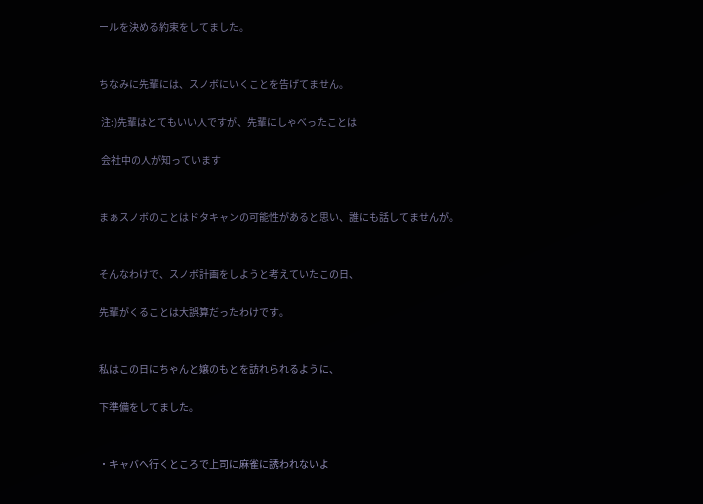ールを決める約束をしてました。


ちなみに先輩には、スノボにいくことを告げてません。

 注:)先輩はとてもいい人ですが、先輩にしゃべったことは

 会社中の人が知っています


まぁスノボのことはドタキャンの可能性があると思い、誰にも話してませんが。


そんなわけで、スノボ計画をしようと考えていたこの日、

先輩がくることは大誤算だったわけです。


私はこの日にちゃんと嬢のもとを訪れられるように、

下準備をしてました。


・キャバへ行くところで上司に麻雀に誘われないよ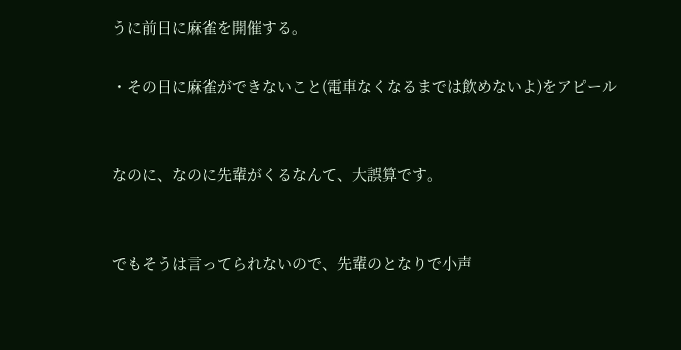うに前日に麻雀を開催する。

・その日に麻雀ができないこと(電車なくなるまでは飲めないよ)をアピール


なのに、なのに先輩がくるなんて、大誤算です。


でもそうは言ってられないので、先輩のとなりで小声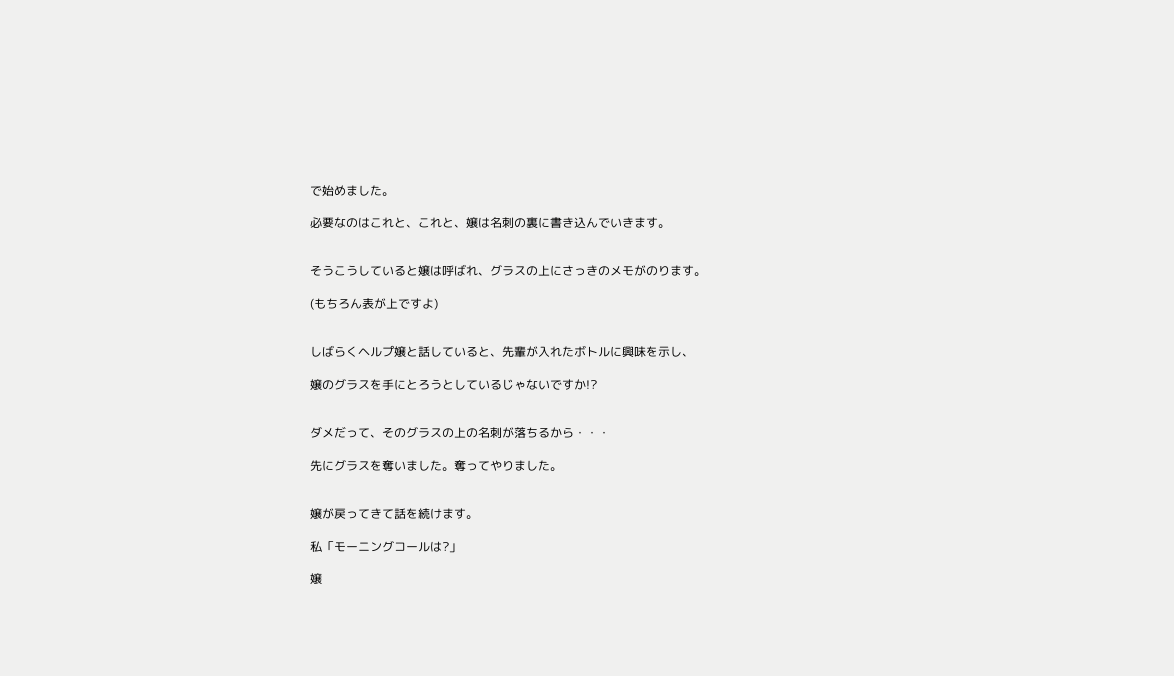で始めました。

必要なのはこれと、これと、嬢は名刺の裏に書き込んでいきます。


そうこうしていると嬢は呼ばれ、グラスの上にさっきのメモがのります。

(もちろん表が上ですよ)


しばらくヘルプ嬢と話していると、先輩が入れたボトルに興味を示し、

嬢のグラスを手にとろうとしているじゃないですか!?


ダメだって、そのグラスの上の名刺が落ちるから・・・

先にグラスを奪いました。奪ってやりました。


嬢が戻ってきて話を続けます。

私「モーニングコールは?」

嬢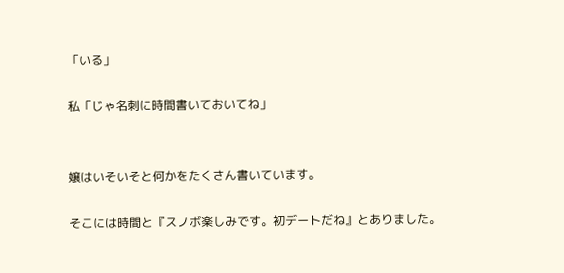「いる」

私「じゃ名刺に時間書いておいてね」


嬢はいそいそと何かをたくさん書いています。

そこには時間と『スノボ楽しみです。初デートだね』とありました。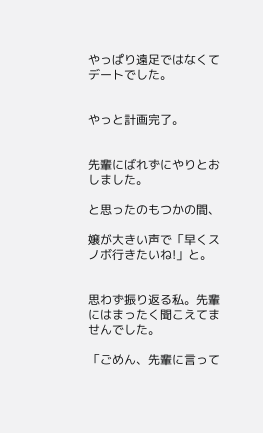やっぱり遠足ではなくてデートでした。


やっと計画完了。


先輩にばれずにやりとおしました。

と思ったのもつかの間、

嬢が大きい声で「早くスノボ行きたいね!」と。


思わず振り返る私。先輩にはまったく聞こえてませんでした。

「ごめん、先輩に言って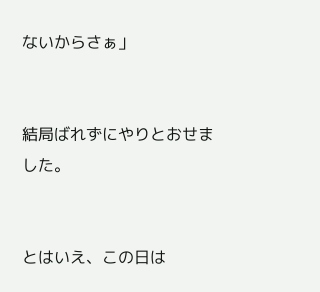ないからさぁ」


結局ばれずにやりとおせました。


とはいえ、この日は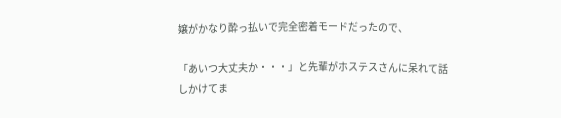嬢がかなり酔っ払いで完全密着モードだったので、

「あいつ大丈夫か・・・」と先輩がホステスさんに呆れて話しかけてま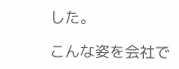した。

こんな姿を会社で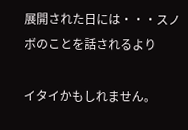展開された日には・・・スノボのことを話されるより

イタイかもしれません。